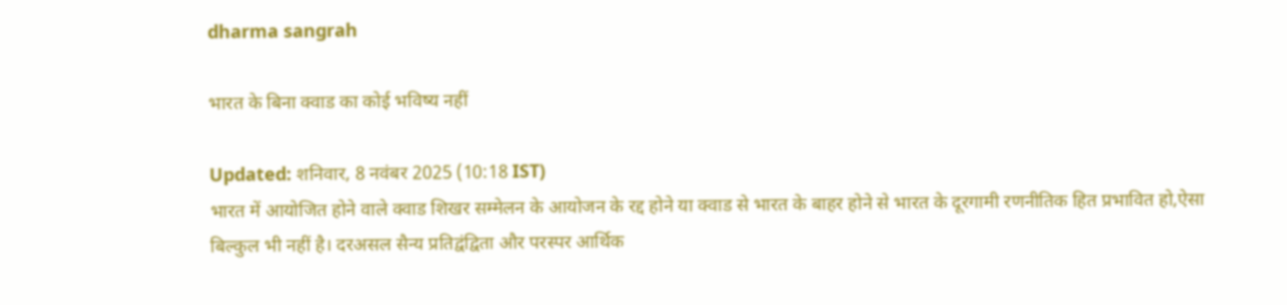dharma sangrah

भारत के बिना क्वाड का कोई भविष्य नहीं

Updated: शनिवार, 8 नवंबर 2025 (10:18 IST)
भारत में आयोजित होने वाले क्वाड शिखर सम्मेलन के आयोजन के रद्द होने या क्वाड से भारत के बाहर होने से भारत के दूरगामी रणनीतिक हित प्रभावित हो,ऐसा बिल्कुल भी नहीं है। दरअसल सैन्य प्रतिद्वंद्विता और परस्पर आर्थिक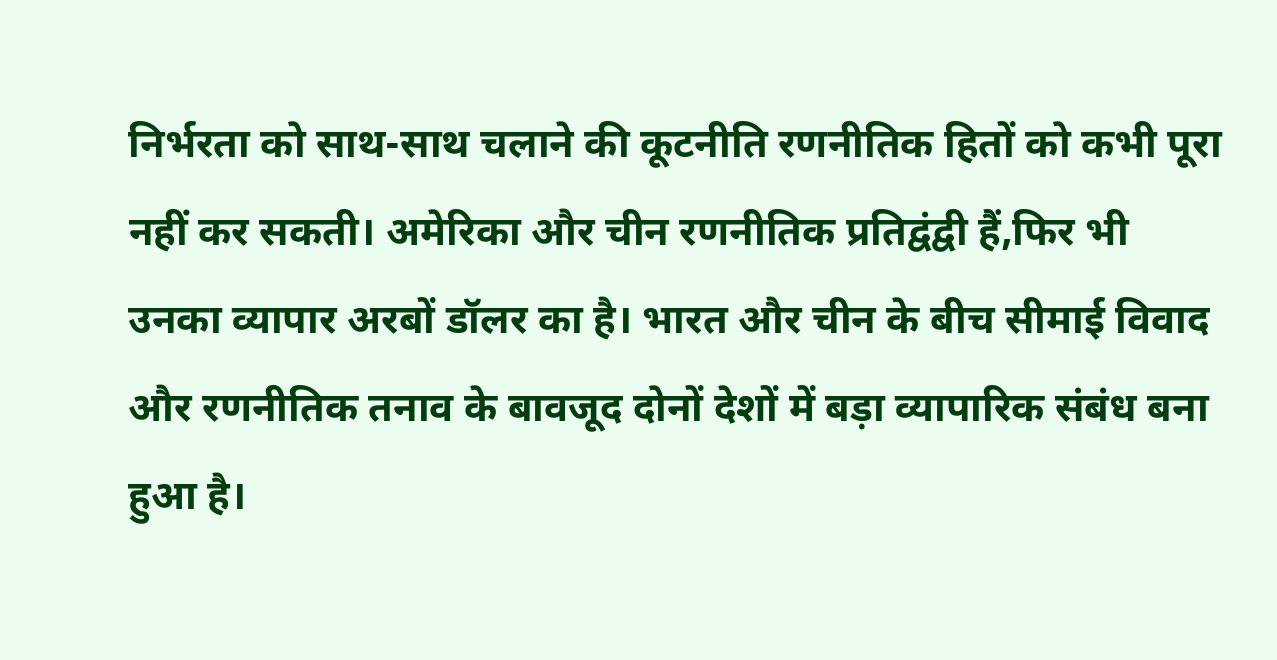निर्भरता को साथ-साथ चलाने की कूटनीति रणनीतिक हितों को कभी पूरा नहीं कर सकती। अमेरिका और चीन रणनीतिक प्रतिद्वंद्वी हैं,फिर भी उनका व्यापार अरबों डॉलर का है। भारत और चीन के बीच सीमाई विवाद और रणनीतिक तनाव के बावजूद दोनों देशों में बड़ा व्यापारिक संबंध बना हुआ है।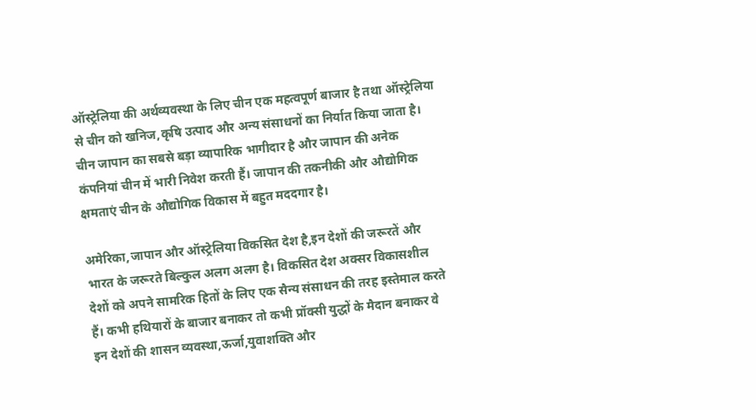ऑस्ट्रेलिया की अर्थव्यवस्था के लिए चीन एक महत्वपूर्ण बाजार है तथा ऑस्ट्रेलिया से चीन को खनिज,कृषि उत्पाद और अन्य संसाधनों का निर्यात किया जाता है। चीन जापान का सबसे बड़ा व्यापारिक भागीदार है और जापान की अनेक कंपनियां चीन में भारी निवेश करती हैं। जापान की तकनीकी और औद्योगिक क्षमताएं चीन के औद्योगिक विकास में बहुत मददगार है।

अमेरिका,जापान और ऑस्ट्रेलिया विकसित देश है,इन देशों की जरूरतें और भारत के जरूरते बिल्कुल अलग अलग है। विकसित देश अक्सर विकासशील देशों को अपने सामरिक हितों के लिए एक सैन्य संसाधन की तरह इस्तेमाल करते हैं। कभी हथियारों के बाजार बनाकर तो कभी प्रॉक्सी युद्धों के मैदान बनाकर वे इन देशों की शासन व्यवस्था,ऊर्जा,युवाशक्ति और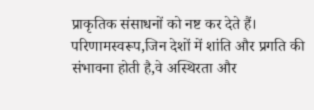प्राकृतिक संसाधनों को नष्ट कर देते हैं। परिणामस्वरूप,जिन देशों में शांति और प्रगति की संभावना होती है,वे अस्थिरता और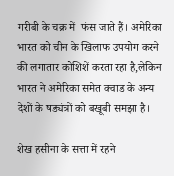गरीबी के चक्र में  फंस जाते हैं। अमेरिका भारत को चीन के खिलाफ उपयोग करने की लगातार कोशिशें करता रहा है,लेकिन भारत ने अमेरिका समेत क्वाड के अन्य देशों के षड्यंत्रों को बखूबी समझा है।

शेख हसीना के सत्ता में रहने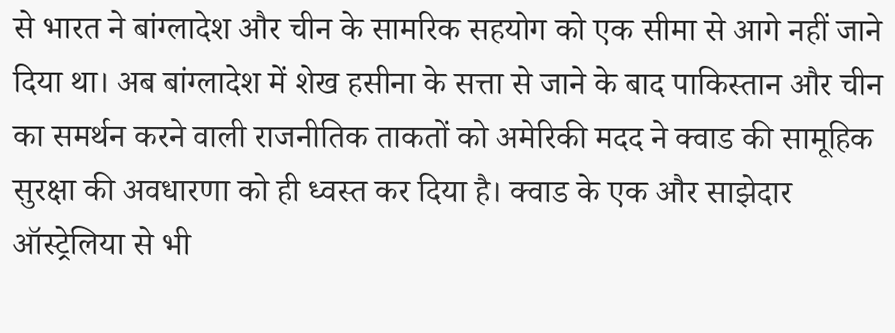से भारत ने बांग्लादेश और चीन के सामरिक सहयोग को एक सीमा से आगे नहीं जाने दिया था। अब बांग्लादेश में शेख हसीना के सत्ता से जाने के बाद पाकिस्तान और चीन का समर्थन करने वाली राजनीतिक ताकतों को अमेरिकी मदद ने क्वाड की सामूहिक सुरक्षा की अवधारणा को ही ध्वस्त कर दिया है। क्वाड के एक और साझेदार ऑस्ट्रेलिया से भी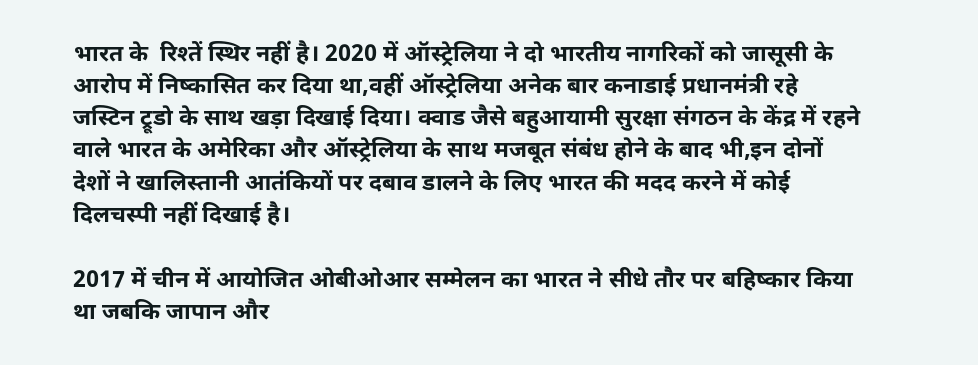भारत के  रिश्तें स्थिर नहीं है। 2020 में ऑस्ट्रेलिया ने दो भारतीय नागरिकों को जासूसी के आरोप में निष्कासित कर दिया था,वहीं ऑस्ट्रेलिया अनेक बार कनाडाई प्रधानमंत्री रहे जस्टिन ट्रूडो के साथ खड़ा दिखाई दिया। क्वाड जैसे बहुआयामी सुरक्षा संगठन के केंद्र में रहने वाले भारत के अमेरिका और ऑस्ट्रेलिया के साथ मजबूत संबंध होने के बाद भी,इन दोनों देशों ने खालिस्तानी आतंकियों पर दबाव डालने के लिए भारत की मदद करने में कोई दिलचस्पी नहीं दिखाई है।

2017 में चीन में आयोजित ओबीओआर सम्मेलन का भारत ने सीधे तौर पर बहिष्कार किया  था जबकि जापान और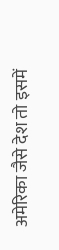अमेरिका जैसे देश तो इसमें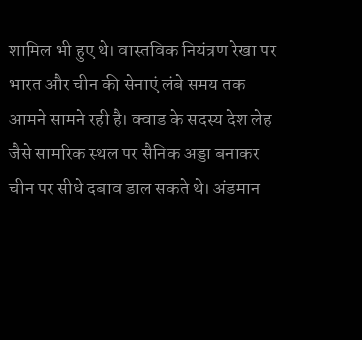शामिल भी हुए थे। वास्तविक नियंत्रण रेखा पर भारत और चीन की सेनाएं लंबे समय तक  आमने सामने रही है। क्वाड के सदस्य देश लेह जैसे सामरिक स्थल पर सैनिक अड्डा बनाकर चीन पर सीधे दबाव डाल सकते थे। अंडमान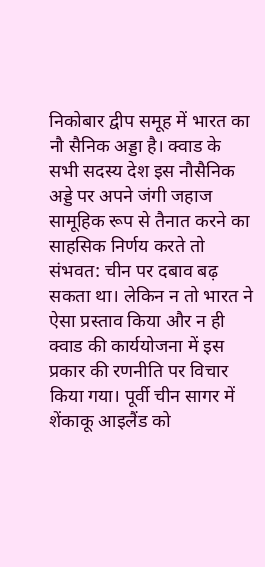निकोबार द्वीप समूह में भारत का नौ सैनिक अड्डा है। क्वाड के सभी सदस्य देश इस नौसैनिक अड्डे पर अपने जंगी जहाज सामूहिक रूप से तैनात करने का साहसिक निर्णय करते तो संभवत: चीन पर दबाव बढ़ सकता था। लेकिन न तो भारत ने ऐसा प्रस्ताव किया और न ही क्वाड की कार्ययोजना में इस प्रकार की रणनीति पर विचार किया गया। पूर्वी चीन सागर में शेंकाकू आइलैंड को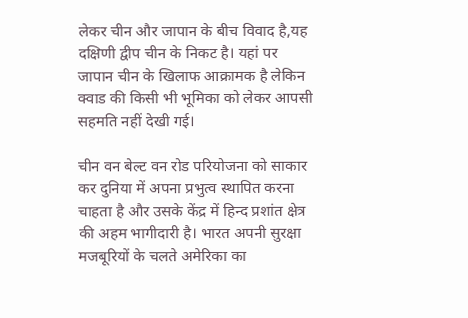लेकर चीन और जापान के बीच विवाद है,यह दक्षिणी द्वीप चीन के निकट है। यहां पर जापान चीन के खिलाफ आक्रामक है लेकिन क्वाड की किसी भी भूमिका को लेकर आपसी सहमति नहीं देखी गई।

चीन वन बेल्ट वन रोड परियोजना को साकार कर दुनिया में अपना प्रभुत्व स्थापित करना चाहता है और उसके केंद्र में हिन्द प्रशांत क्षेत्र की अहम भागीदारी है। भारत अपनी सुरक्षा मजबूरियों के चलते अमेरिका का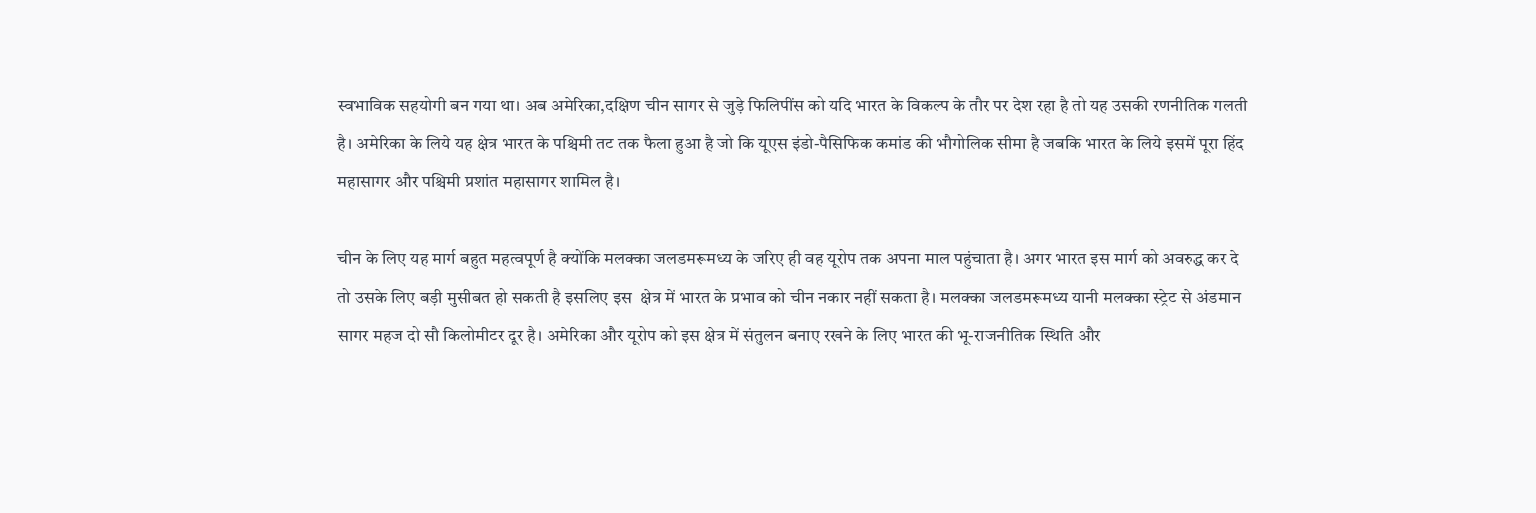स्वभाविक सहयोगी बन गया था। अब अमेरिका,दक्षिण चीन सागर से जुड़े फिलिपींस को यदि भारत के विकल्प के तौर पर देश रहा है तो यह उसकी रणनीतिक गलती है। अमेरिका के लिये यह क्षेत्र भारत के पश्चिमी तट तक फैला हुआ है जो कि यूएस इंडो-पैसिफिक कमांड की भौगोलिक सीमा है जबकि भारत के लिये इसमें पूरा हिंद महासागर और पश्चिमी प्रशांत महासागर शामिल है।

चीन के लिए यह मार्ग बहुत महत्वपूर्ण है क्योंकि मलक्का जलडमरूमध्य के जरिए ही वह यूरोप तक अपना माल पहुंचाता है। अगर भारत इस मार्ग को अवरुद्ध कर दे तो उसके लिए बड़ी मुसीबत हो सकती है इसलिए इस  क्षेत्र में भारत के प्रभाव को चीन नकार नहीं सकता है। मलक्का जलडमरूमध्य यानी मलक्का स्ट्रेट से अंडमान सागर महज दो सौ किलोमीटर दूर है। अमेरिका और यूरोप को इस क्षेत्र में संतुलन बनाए रखने के लिए भारत की भू-राजनीतिक स्थिति और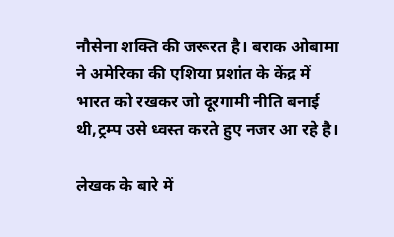नौसेना शक्ति की जरूरत है। बराक ओबामा ने अमेरिका की एशिया प्रशांत के केंद्र में भारत को रखकर जो दूरगामी नीति बनाई थी,ट्रम्प उसे ध्वस्त करते हुए नजर आ रहे है।

लेखक के बारे में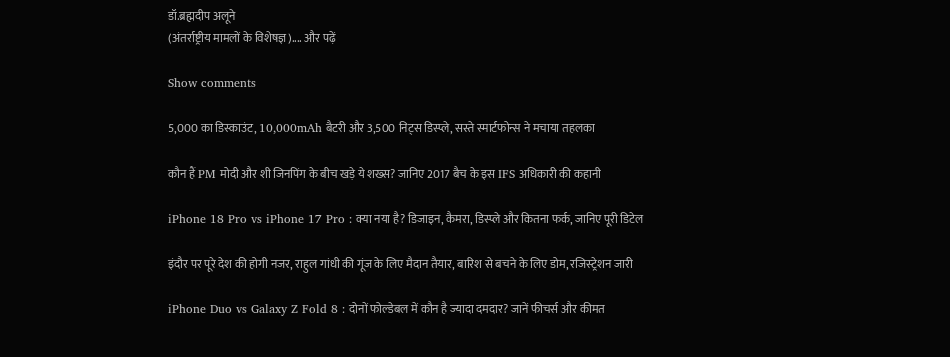डॉ.ब्रह्मदीप अलूने
(अंतर्राष्ट्रीय मामलों के विशेषज्ञ).... और पढ़ें

Show comments

5,000 का डिस्काउंट, 10,000mAh बैटरी और 3,500 निट्स डिस्प्ले, सस्ते स्मार्टफोन्स ने मचाया तहलका

कौन हैं PM मोदी और शी जिनपिंग के बीच खड़े ये शख्स? जानिए 2017 बैच के इस IFS अधिकारी की कहानी

iPhone 18 Pro vs iPhone 17 Pro : क्या नया है? डिजाइन, कैमरा, डिस्प्ले और कितना फर्क, जानिए पूरी डिटेल

इंदौर पर पूरे देश की होगी नजर, राहुल गांधी की गूंज के लिए मैदान तैयार, बारिश से बचने के लिए डोम, रजिस्‍ट्रेशन जारी

iPhone Duo vs Galaxy Z Fold 8 : दोनों फोल्डेबल में कौन है ज्यादा दमदार? जानें फीचर्स और कीमत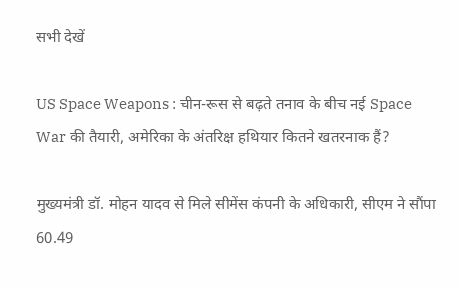सभी देखें

US Space Weapons : चीन-रूस से बढ़ते तनाव के बीच नई Space War की तैयारी, अमेरिका के अंतरिक्ष हथियार कितने खतरनाक हैं?

मुख्यमंत्री डॉ. मोहन यादव से मिले सीमेंस कंपनी के अधिकारी, सीएम ने सौंपा 60.49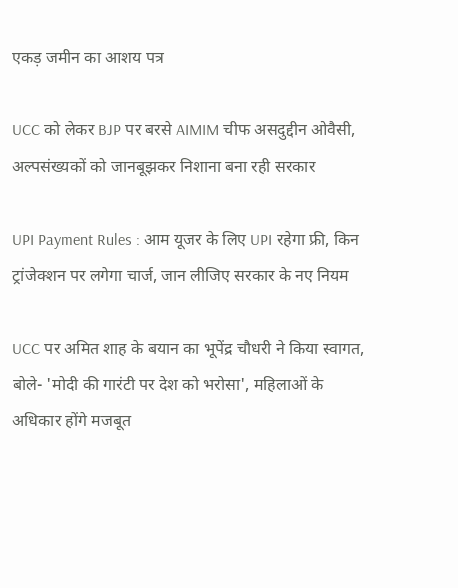एकड़ जमीन का आशय पत्र

UCC को लेकर BJP पर बरसे AIMIM चीफ असदुद्दीन ओवैसी, अल्पसंख्यकों को जानबूझकर निशाना बना रही सरकार

UPI Payment Rules : आम यूजर के लिए UPI रहेगा फ्री, किन ट्रांजेक्शन पर लगेगा चार्ज, जान लीजिए सरकार के नए नियम

UCC पर अमित शाह के बयान का भूपेंद्र चौधरी ने किया स्वागत, बोले- 'मोदी की गारंटी पर देश को भरोसा', महिलाओं के अधिकार होंगे मजबूत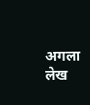अगला लेख